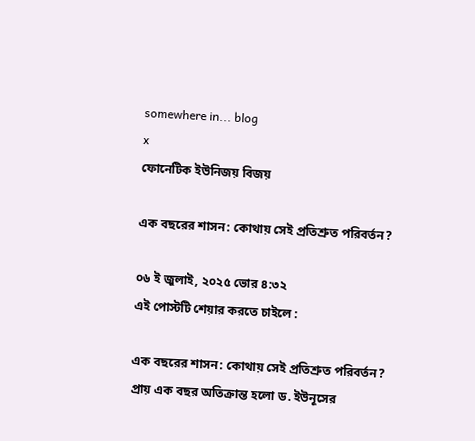somewhere in... blog
x
ফোনেটিক ইউনিজয় বিজয়

এক বছরের শাসন: কোথায় সেই প্রতিশ্রুত পরিবর্তন?

০৬ ই জুলাই, ২০২৫ ভোর ৪:৩২
এই পোস্টটি শেয়ার করতে চাইলে :

এক বছরের শাসন: কোথায় সেই প্রতিশ্রুত পরিবর্তন?
প্রায় এক বছর অতিক্রান্ত হলো ড. ইউনূসের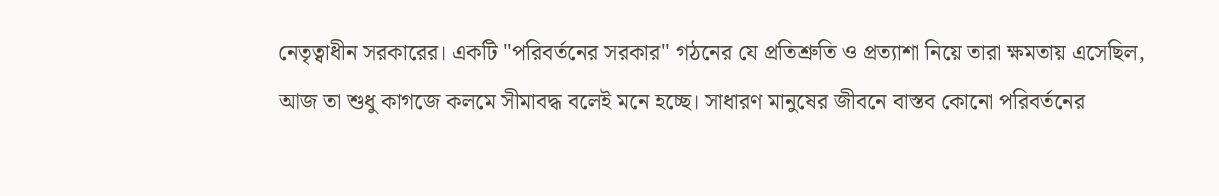নেতৃত্বাধীন সরকারের। একটি "পরিবর্তনের সরকার" গঠনের যে প্রতিশ্রুতি ও প্রত্যাশা নিয়ে তারা ক্ষমতায় এসেছিল, আজ তা শুধু কাগজে কলমে সীমাবদ্ধ বলেই মনে হচ্ছে। সাধারণ মানুষের জীবনে বাস্তব কোনো পরিবর্তনের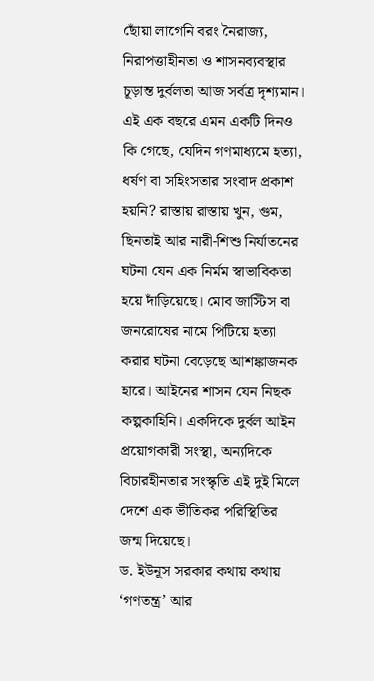ছোঁয়া লাগেনি বরং নৈরাজ্য, নিরাপত্তাহীনতা ও শাসনব্যবস্থার চূড়ান্ত দুর্বলতা আজ সর্বত্র দৃশ্যমান।
এই এক বছরে এমন একটি দিনও কি গেছে, যেদিন গণমাধ্যমে হত্যা, ধর্ষণ বা সহিংসতার সংবাদ প্রকাশ হয়নি? রাস্তায় রাস্তায় খুন, গুম, ছিনতাই আর নারী-শিশু নির্যাতনের ঘটনা যেন এক নির্মম স্বাভাবিকতা হয়ে দাঁড়িয়েছে। মোব জাস্টিস বা জনরোষের নামে পিটিয়ে হত্যা করার ঘটনা বেড়েছে আশঙ্কাজনক হারে। আইনের শাসন যেন নিছক কল্পকাহিনি। একদিকে দুর্বল আইন প্রয়োগকারী সংস্থা, অন্যদিকে বিচারহীনতার সংস্কৃতি এই দুই মিলে দেশে এক ভীতিকর পরিস্থিতির জন্ম দিয়েছে।
ড. ইউনূস সরকার কথায় কথায় ‘গণতন্ত্র’ আর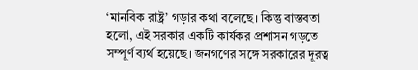‘মানবিক রাষ্ট্র’ গড়ার কথা বলেছে। কিন্তু বাস্তবতা হলো, এই সরকার একটি কার্যকর প্রশাসন গড়তে সম্পূর্ণ ব্যর্থ হয়েছে। জনগণের সঙ্গে সরকারের দূরত্ব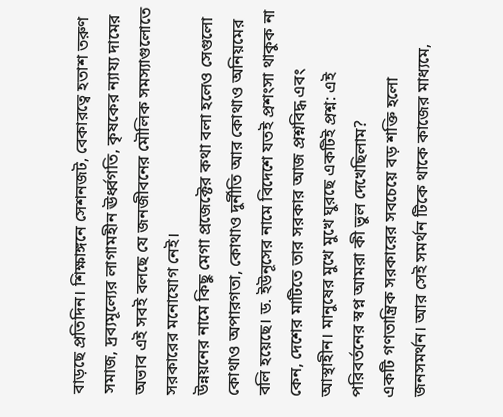বাড়ছে প্রতিদিন। শিক্ষাঙ্গনে সেশনজট, বেকারত্বে হতাশ তরুণ সমাজ, দ্রব্যমূল্যের লাগামহীন ঊর্ধ্বগতি, কৃষকের ন্যায্য দামের অভাব এই সবই বলছে যে জনজীবনের মৌলিক সমস্যাগুলোতে সরকারের মনোযোগ নেই।
উন্নয়নের নামে কিছু মেগা প্রজেক্টের কথা বলা হলেও সেগুলো কোথাও অপারগতা, কোথাও দুর্নীতি আর কোথাও অনিয়মের বলি হয়েছে। ড. ইউনূসের নামে বিদেশে যতই প্রশংসা থাকুক না কেন, দেশের মাটিতে তার সরকার আজ প্রশ্নবিদ্ধ এবং আস্থাহীন। মানুষের মুখে মুখে ঘুরছে একটিই প্রশ্ন: এই পরিবর্তনের স্বপ্ন আমরা কী ভুল দেখেছিলাম?
একটি গণতান্ত্রিক সরকারের সবচেয়ে বড় শক্তি হলো জনসমর্থন। আর সেই সমর্থন টিকে থাকে কাজের মাধ্যমে,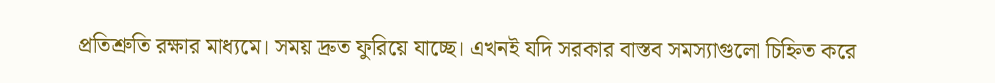প্রতিশ্রুতি রক্ষার মাধ্যমে। সময় দ্রুত ফুরিয়ে যাচ্ছে। এখনই যদি সরকার বাস্তব সমস্যাগুলো চিহ্নিত করে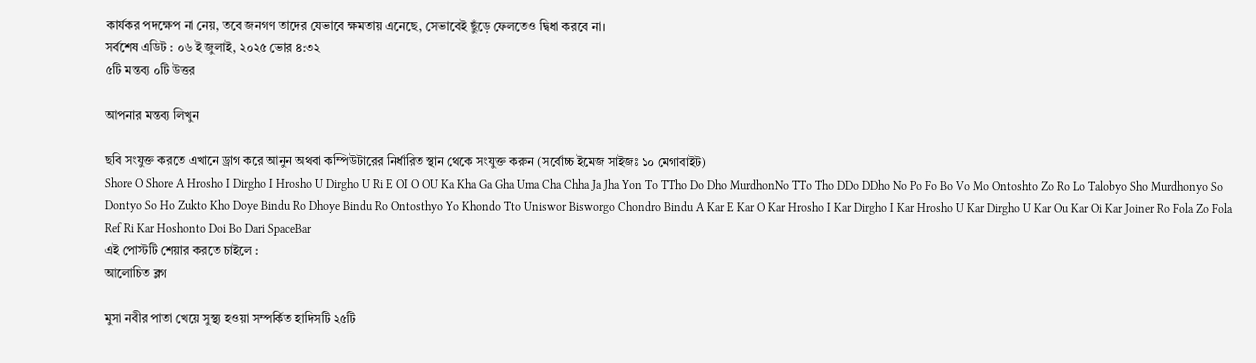কার্যকর পদক্ষেপ না নেয়, তবে জনগণ তাদের যেভাবে ক্ষমতায় এনেছে, সেভাবেই ছুঁড়ে ফেলতেও দ্বিধা করবে না।
সর্বশেষ এডিট : ০৬ ই জুলাই, ২০২৫ ভোর ৪:৩২
৫টি মন্তব্য ০টি উত্তর

আপনার মন্তব্য লিখুন

ছবি সংযুক্ত করতে এখানে ড্রাগ করে আনুন অথবা কম্পিউটারের নির্ধারিত স্থান থেকে সংযুক্ত করুন (সর্বোচ্চ ইমেজ সাইজঃ ১০ মেগাবাইট)
Shore O Shore A Hrosho I Dirgho I Hrosho U Dirgho U Ri E OI O OU Ka Kha Ga Gha Uma Cha Chha Ja Jha Yon To TTho Do Dho MurdhonNo TTo Tho DDo DDho No Po Fo Bo Vo Mo Ontoshto Zo Ro Lo Talobyo Sho Murdhonyo So Dontyo So Ho Zukto Kho Doye Bindu Ro Dhoye Bindu Ro Ontosthyo Yo Khondo Tto Uniswor Bisworgo Chondro Bindu A Kar E Kar O Kar Hrosho I Kar Dirgho I Kar Hrosho U Kar Dirgho U Kar Ou Kar Oi Kar Joiner Ro Fola Zo Fola Ref Ri Kar Hoshonto Doi Bo Dari SpaceBar
এই পোস্টটি শেয়ার করতে চাইলে :
আলোচিত ব্লগ

মুসা নবীর পাতা খেয়ে সুস্থ্য হওয়া সম্পর্কিত হাদিসটি ২৫টি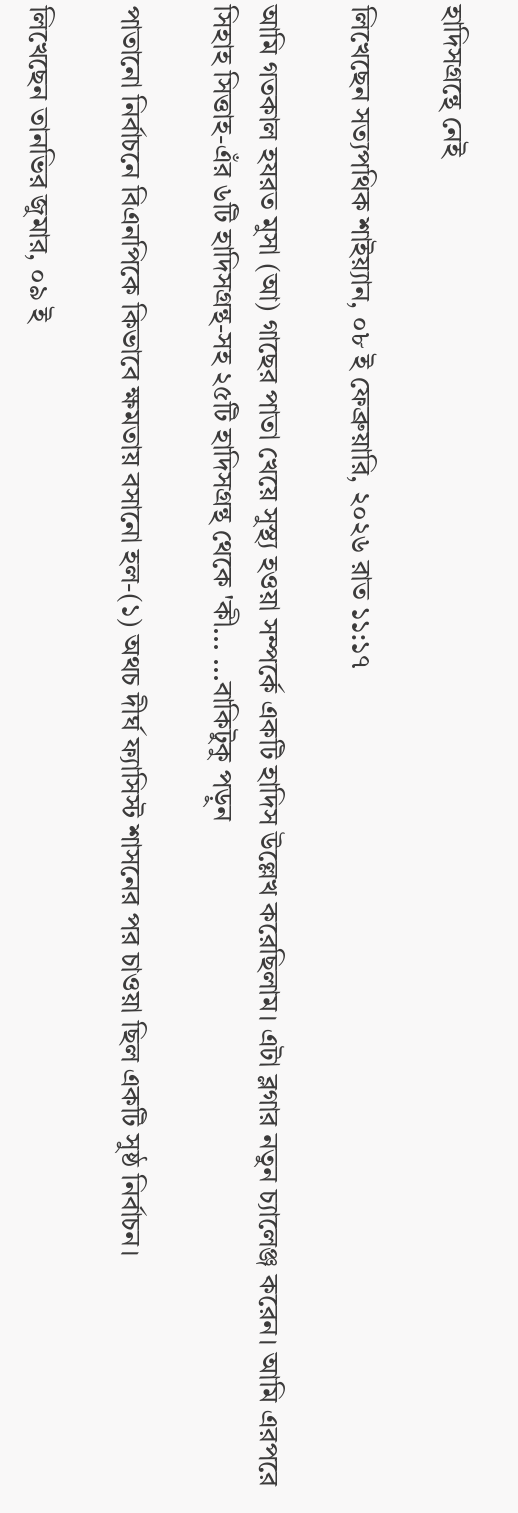হাদিসগ্রন্থে নেই

লিখেছেন সত্যপথিক শাইয়্যান, ০৮ ই ফেব্রুয়ারি, ২০২৬ রাত ১১:১৭

আমি গতকাল হযরত মুসা (আ) গাছের পাতা খেয়ে সুস্থ্য হওয়া সম্পর্কে একটি হাদিস উল্লেখ করেছিলাম। এটা ব্লগার নতুন চ্যালেঞ্জ করেন। আমি এরপরে সিহাহ সিত্তাহ-এঁর ৬টি হাদিসগ্রন্থ-সহ ২৫টি হাদিসগ্রন্থ থেকে 'কী... ...বাকিটুকু পড়ুন

পাতানো নির্বাচনে বিএনপিকে কিভাবে ক্ষমতায় বসানো হল-(১) অথচ দীর্ঘ ফ্যাসিস্ট শাসনের পর চাওয়া ছিল একটি সুষ্ঠ নির্বাচন।

লিখেছেন তানভির জুমার, ০৯ ই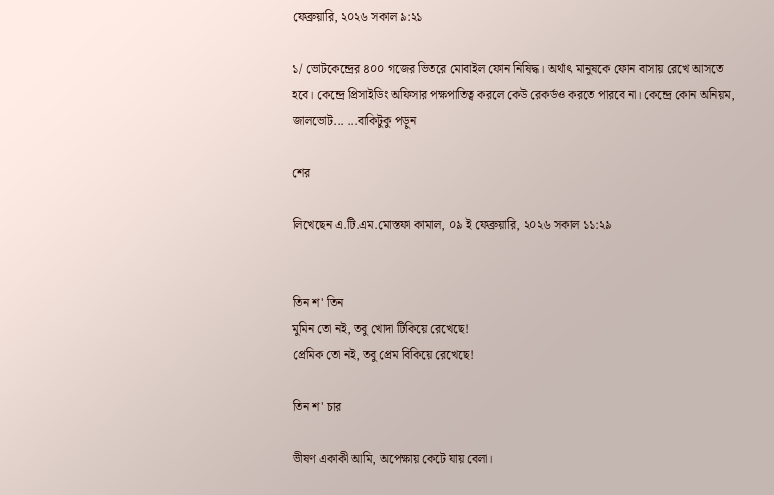ফেব্রুয়ারি, ২০২৬ সকাল ৯:২১

১/ ভোটকেন্দ্রের ৪০০ গজের ভিতরে মোবাইল ফোন নিষিদ্ধ। অর্থাৎ মানুষকে ফোন বাসায় রেখে আসতে হবে। কেন্দ্রে প্রিসাইডিং অফিসার পক্ষপাতিত্ব করলে কেউ রেকর্ডও করতে পারবে না। কেন্দ্রে কোন অনিয়ম, জালভোট... ...বাকিটুকু পড়ুন

শের

লিখেছেন এ.টি.এম.মোস্তফা কামাল, ০৯ ই ফেব্রুয়ারি, ২০২৬ সকাল ১১:২৯


তিন শ' তিন
মুমিন তো নই, তবু খোদা টিকিয়ে রেখেছে!
প্রেমিক তো নই, তবু প্রেম বিকিয়ে রেখেছে!

তিন শ' চার

ভীষণ একাকী আমি, অপেক্ষায় কেটে যায় বেলা।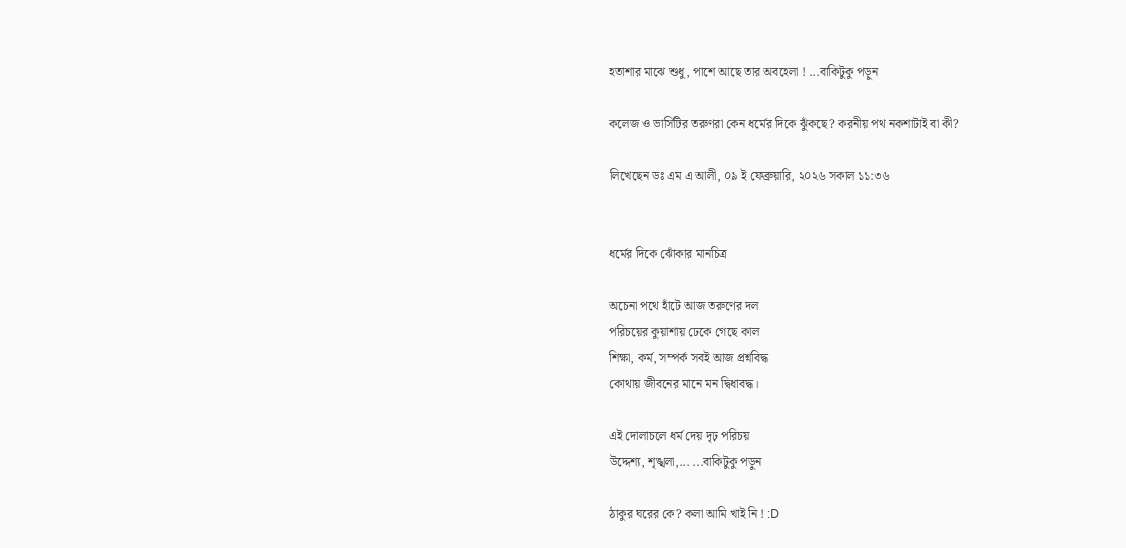হতাশার মাঝে শুধু, পাশে আছে তার অবহেলা ! ...বাকিটুকু পড়ুন

কলেজ ও ভার্সিটির তরুণরা কেন ধর্মের দিকে ঝুঁকছে? করনীয় পথ নকশাটাই বা কী?

লিখেছেন ডঃ এম এ আলী, ০৯ ই ফেব্রুয়ারি, ২০২৬ সকাল ১১:৩৬


ধর্মের দিকে ঝোঁকার মানচিত্র

অচেনা পথে হাঁটে আজ তরুণের দল
পরিচয়ের কুয়াশায় ঢেকে গেছে কাল
শিক্ষা, কর্ম, সম্পর্ক সবই আজ প্রশ্নবিদ্ধ
কোথায় জীবনের মানে মন দ্বিধাবদ্ধ।

এই দোলাচলে ধর্ম দেয় দৃঢ় পরিচয়
উদ্দেশ্য, শৃঙ্খলা,... ...বাকিটুকু পড়ুন

ঠাকুর ঘরের কে? কলা আমি খাই নি ! :D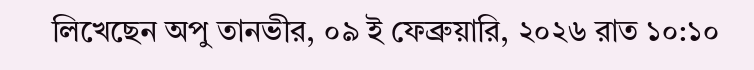লিখেছেন অপু তানভীর, ০৯ ই ফেব্রুয়ারি, ২০২৬ রাত ১০:১০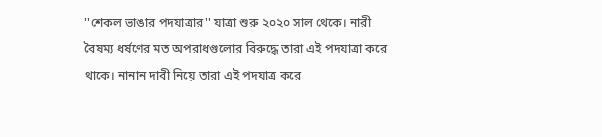''শেকল ভাঙার পদযাত্রার'' যাত্রা শুরু ২০২০ সাল থেকে। নারী বৈষম্য ধর্ষণের মত অপরাধগুলোর বিরুদ্ধে তারা এই পদযাত্রা করে থাকে। নানান দাবী নিয়ে তারা এই পদযাত্র করে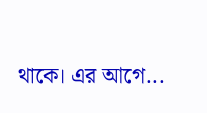থাকে। এর আগে...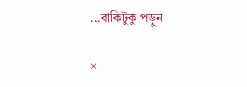...বাকিটুকু পড়ুন

×